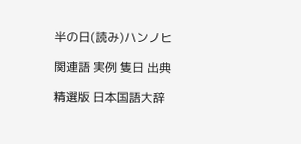半の日(読み)ハンノヒ

関連語 実例 隻日 出典

精選版 日本国語大辞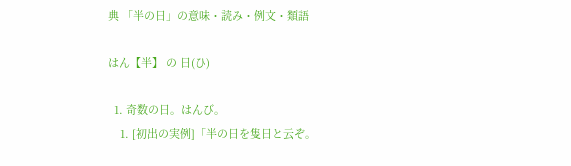典 「半の日」の意味・読み・例文・類語

はん【半】 の 日(ひ)

  1. 奇数の日。はんび。
    1. [初出の実例]「半の日を隻日と云ぞ。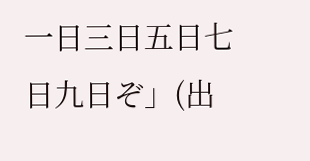一日三日五日七日九日ぞ」(出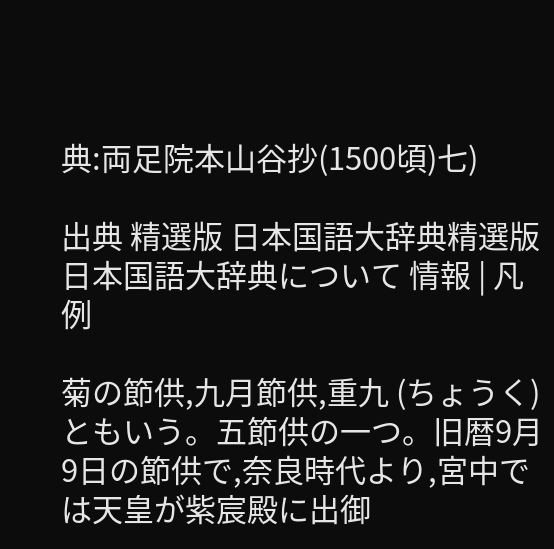典:両足院本山谷抄(1500頃)七)

出典 精選版 日本国語大辞典精選版 日本国語大辞典について 情報 | 凡例

菊の節供,九月節供,重九 (ちょうく) ともいう。五節供の一つ。旧暦9月9日の節供で,奈良時代より,宮中では天皇が紫宸殿に出御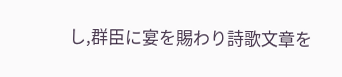し,群臣に宴を賜わり詩歌文章を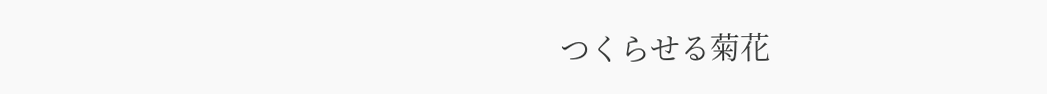つくらせる菊花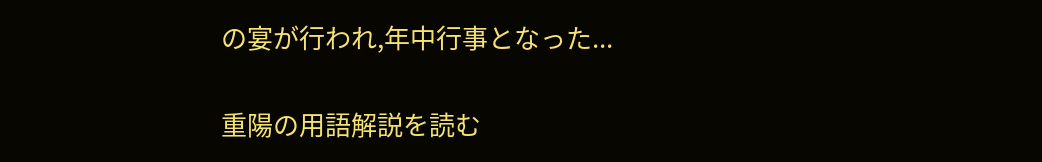の宴が行われ,年中行事となった...

重陽の用語解説を読む